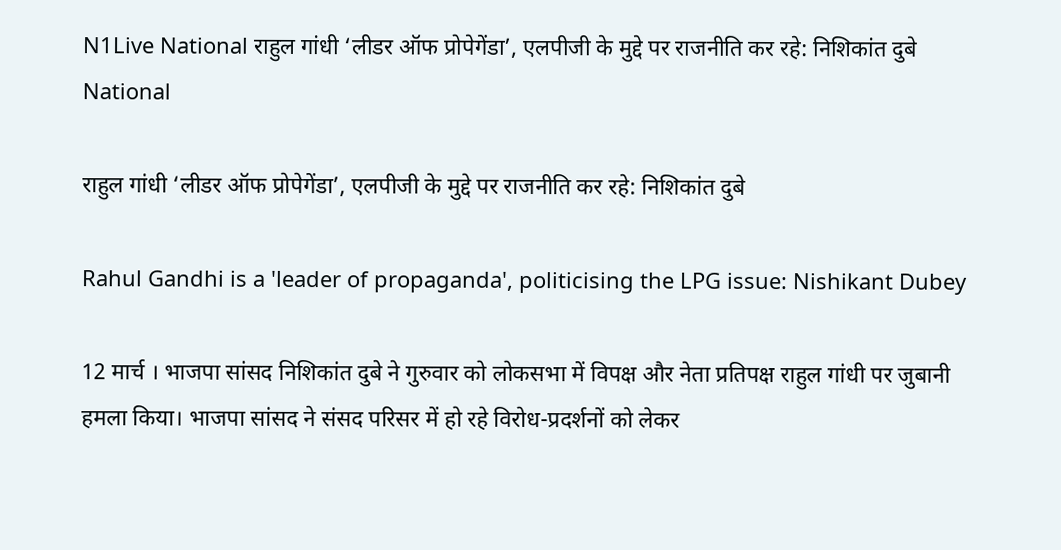N1Live National राहुल गांधी ‘लीडर ऑफ प्रोपेगेंडा’, एलपीजी के मुद्दे पर राजनीति कर रहे: निशिकांत दुबे
National

राहुल गांधी ‘लीडर ऑफ प्रोपेगेंडा’, एलपीजी के मुद्दे पर राजनीति कर रहे: निशिकांत दुबे

Rahul Gandhi is a 'leader of propaganda', politicising the LPG issue: Nishikant Dubey

12 मार्च । भाजपा सांसद निशिकांत दुबे ने गुरुवार को लोकसभा में विपक्ष और नेता प्रतिपक्ष राहुल गांधी पर जुबानी हमला किया। भाजपा सांसद ने संसद परिसर में हो रहे विरोध-प्रदर्शनों को लेकर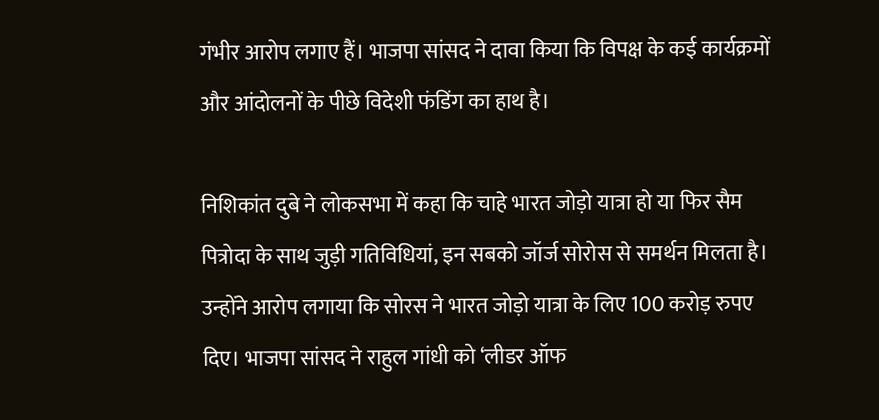गंभीर आरोप लगाए हैं। भाजपा सांसद ने दावा किया कि विपक्ष के कई कार्यक्रमों और आंदोलनों के पीछे विदेशी फंडिंग का हाथ है।

निशिकांत दुबे ने लोकसभा में कहा कि चाहे भारत जोड़ो यात्रा हो या फिर सैम पित्रोदा के साथ जुड़ी गतिविधियां, इन सबको जॉर्ज सोरोस से समर्थन मिलता है। उन्होंने आरोप लगाया कि सोरस ने भारत जोड़ो यात्रा के लिए 100 करोड़ रुपए दिए। भाजपा सांसद ने राहुल गांधी को ‘लीडर ऑफ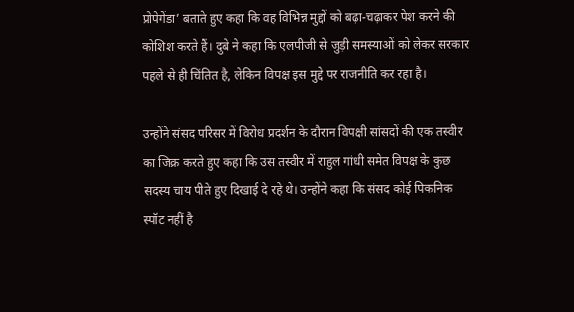प्रोपेगेंडा’ बताते हुए कहा कि वह विभिन्न मुद्दों को बढ़ा-चढ़ाकर पेश करने की कोशिश करते हैं। दुबे ने कहा कि एलपीजी से जुड़ी समस्याओं को लेकर सरकार पहले से ही चिंतित है, लेकिन विपक्ष इस मुद्दे पर राजनीति कर रहा है।

उन्होंने संसद परिसर में विरोध प्रदर्शन के दौरान विपक्षी सांसदों की एक तस्वीर का जिक्र करते हुए कहा कि उस तस्वीर में राहुल गांधी समेत विपक्ष के कुछ सदस्य चाय पीते हुए दिखाई दे रहे थे। उन्होंने कहा कि संसद कोई पिकनिक स्पॉट नहीं है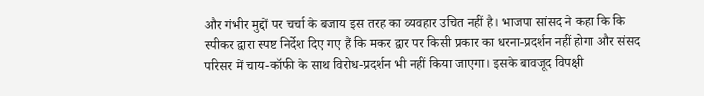और गंभीर मुद्दों पर चर्चा के बजाय इस तरह का व्यवहार उचित नहीं है। भाजपा सांसद ने कहा कि कि स्पीकर द्वारा स्पष्ट निर्देश दिए गए हैं कि मकर द्वार पर किसी प्रकार का धरना-प्रदर्शन नहीं होगा और संसद परिसर में चाय-कॉफी के साथ विरोध-प्रदर्शन भी नहीं किया जाएगा। इसके बावजूद विपक्षी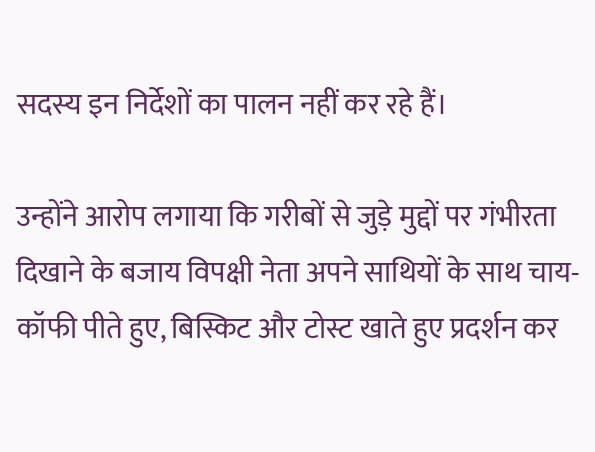सदस्य इन निर्देशों का पालन नहीं कर रहे हैं।

उन्होंने आरोप लगाया कि गरीबों से जुड़े मुद्दों पर गंभीरता दिखाने के बजाय विपक्षी नेता अपने साथियों के साथ चाय-कॉफी पीते हुए, बिस्किट और टोस्ट खाते हुए प्रदर्शन कर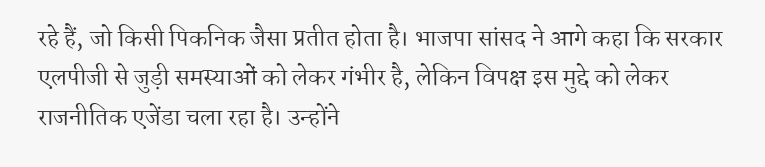रहे हैं, जो किसी पिकनिक जैसा प्रतीत होता है। भाजपा सांसद ने आगे कहा कि सरकार एलपीजी से जुड़ी समस्याओं को लेकर गंभीर है, लेकिन विपक्ष इस मुद्दे को लेकर राजनीतिक एजेंडा चला रहा है। उन्होंने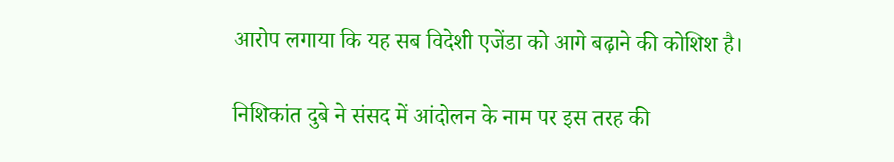आरोप लगाया कि यह सब विदेशी एजेंडा को आगे बढ़ाने की कोशिश है।

निशिकांत दुबे ने संसद में आंदोलन के नाम पर इस तरह की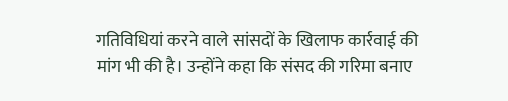गतिविधियां करने वाले सांसदों के खिलाफ कार्रवाई की मांग भी की है। उन्होंने कहा कि संसद की गरिमा बनाए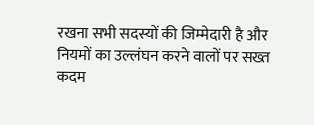रखना सभी सदस्यों की जिम्मेदारी है और नियमों का उल्लंघन करने वालों पर सख्त कदम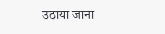उठाया जाना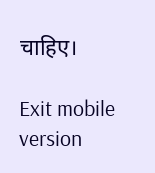चाहिए।

Exit mobile version